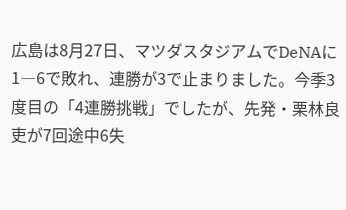広島は8月27日、マツダスタジアムでDeNAに1―6で敗れ、連勝が3で止まりました。今季3度目の「4連勝挑戦」でしたが、先発・栗林良吏が7回途中6失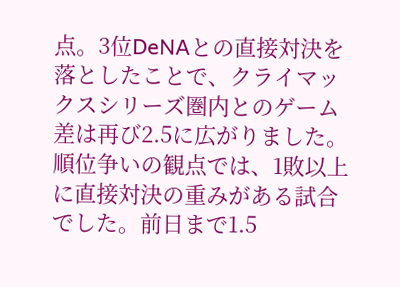点。3位DeNAとの直接対決を落としたことで、クライマックスシリーズ圏内とのゲーム差は再び2.5に広がりました。
順位争いの観点では、1敗以上に直接対決の重みがある試合でした。前日まで1.5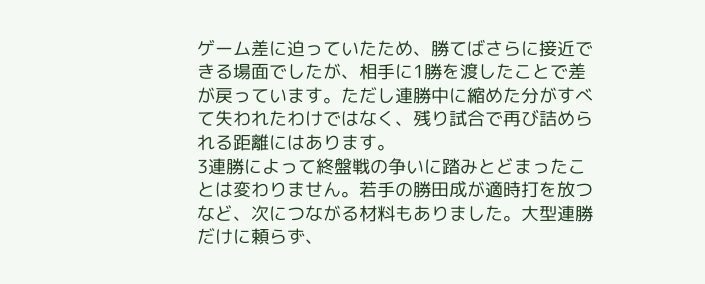ゲーム差に迫っていたため、勝てばさらに接近できる場面でしたが、相手に1勝を渡したことで差が戻っています。ただし連勝中に縮めた分がすべて失われたわけではなく、残り試合で再び詰められる距離にはあります。
3連勝によって終盤戦の争いに踏みとどまったことは変わりません。若手の勝田成が適時打を放つなど、次につながる材料もありました。大型連勝だけに頼らず、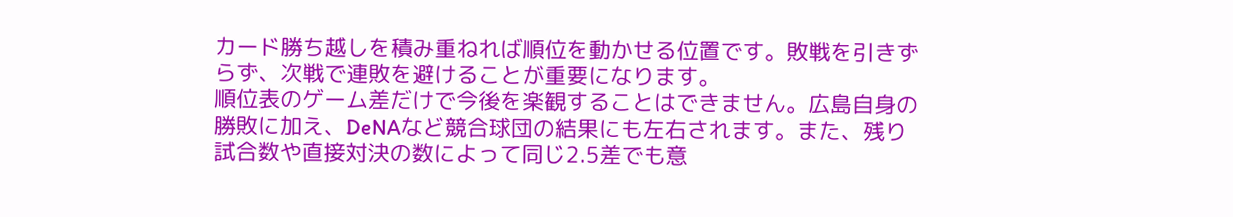カード勝ち越しを積み重ねれば順位を動かせる位置です。敗戦を引きずらず、次戦で連敗を避けることが重要になります。
順位表のゲーム差だけで今後を楽観することはできません。広島自身の勝敗に加え、DeNAなど競合球団の結果にも左右されます。また、残り試合数や直接対決の数によって同じ2.5差でも意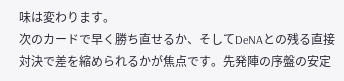味は変わります。
次のカードで早く勝ち直せるか、そしてDeNAとの残る直接対決で差を縮められるかが焦点です。先発陣の序盤の安定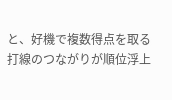と、好機で複数得点を取る打線のつながりが順位浮上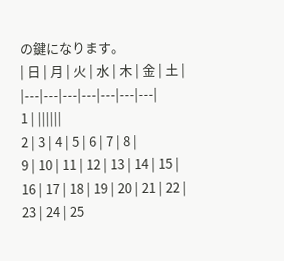の鍵になります。
| 日 | 月 | 火 | 水 | 木 | 金 | 土 |
|---|---|---|---|---|---|---|
1 | ||||||
2 | 3 | 4 | 5 | 6 | 7 | 8 |
9 | 10 | 11 | 12 | 13 | 14 | 15 |
16 | 17 | 18 | 19 | 20 | 21 | 22 |
23 | 24 | 25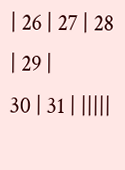| 26 | 27 | 28 | 29 |
30 | 31 | |||||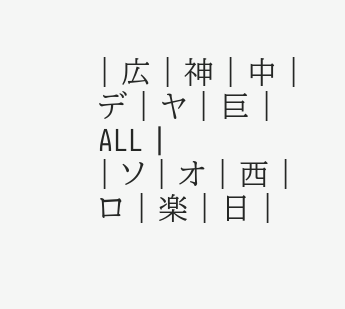| 広 | 神 | 中 | デ | ヤ | 巨 | ALL |
| ソ | オ | 西 | ロ | 楽 | 日 |